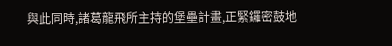與此同時,諸葛龍飛所主持的堡壘計畫,正緊鑼密鼓地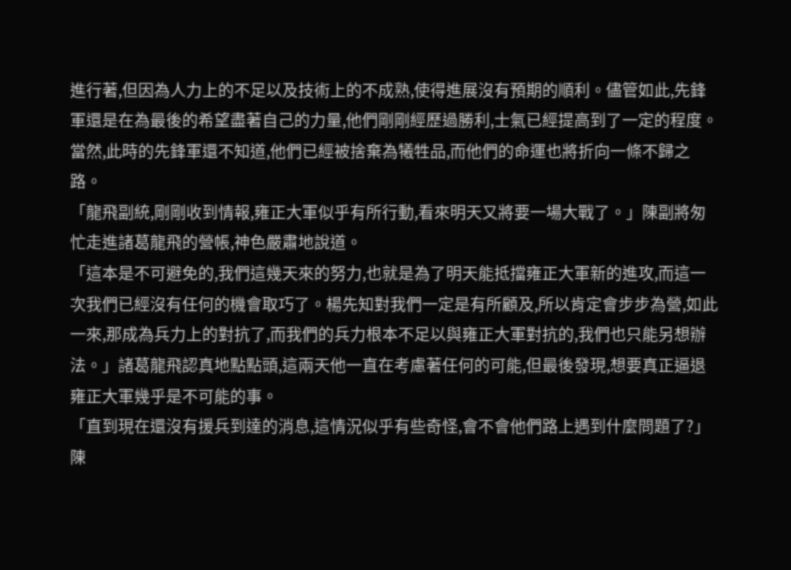進行著,但因為人力上的不足以及技術上的不成熟,使得進展沒有預期的順利。儘管如此,先鋒軍還是在為最後的希望盡著自己的力量,他們剛剛經歷過勝利,士氣已經提高到了一定的程度。
當然,此時的先鋒軍還不知道,他們已經被捨棄為犧牲品,而他們的命運也將折向一條不歸之路。
「龍飛副統,剛剛收到情報,雍正大軍似乎有所行動,看來明天又將要一場大戰了。」陳副將匆忙走進諸葛龍飛的營帳,神色嚴肅地說道。
「這本是不可避免的,我們這幾天來的努力,也就是為了明天能抵擋雍正大軍新的進攻,而這一次我們已經沒有任何的機會取巧了。楊先知對我們一定是有所顧及,所以肯定會步步為營,如此一來,那成為兵力上的對抗了,而我們的兵力根本不足以與雍正大軍對抗的,我們也只能另想辦法。」諸葛龍飛認真地點點頭,這兩天他一直在考慮著任何的可能,但最後發現,想要真正逼退雍正大軍幾乎是不可能的事。
「直到現在還沒有援兵到達的消息,這情況似乎有些奇怪,會不會他們路上遇到什麼問題了?」陳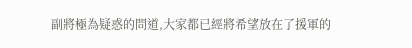副將極為疑惑的問道,大家都已經將希望放在了援軍的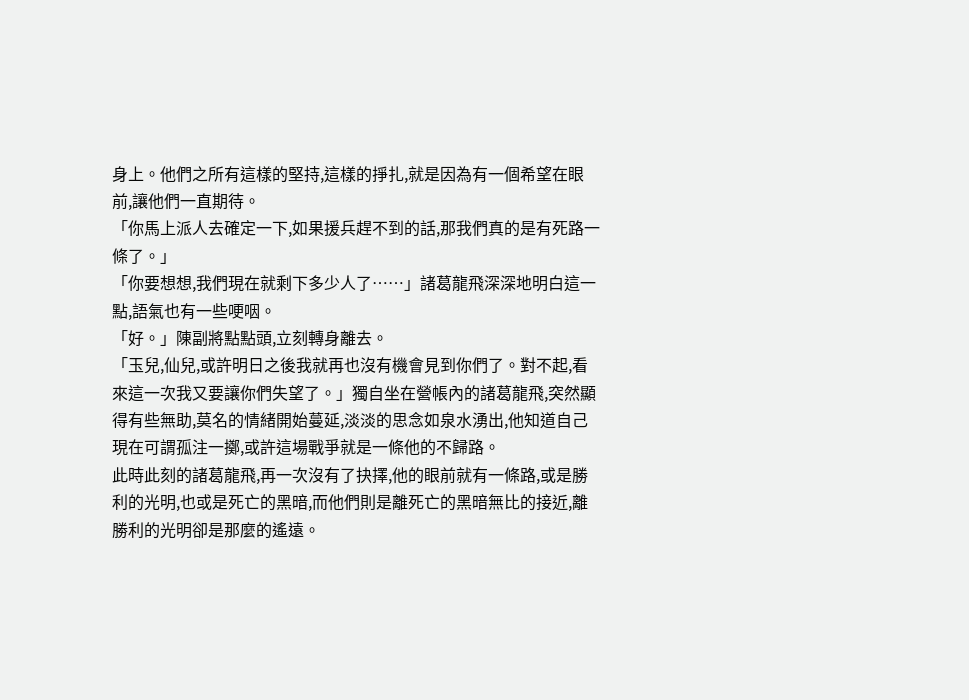身上。他們之所有這樣的堅持,這樣的掙扎,就是因為有一個希望在眼前,讓他們一直期待。
「你馬上派人去確定一下,如果援兵趕不到的話,那我們真的是有死路一條了。」
「你要想想,我們現在就剩下多少人了……」諸葛龍飛深深地明白這一點,語氣也有一些哽咽。
「好。」陳副將點點頭,立刻轉身離去。
「玉兒,仙兒,或許明日之後我就再也沒有機會見到你們了。對不起,看來這一次我又要讓你們失望了。」獨自坐在營帳內的諸葛龍飛,突然顯得有些無助,莫名的情緒開始蔓延,淡淡的思念如泉水湧出,他知道自己現在可謂孤注一擲,或許這場戰爭就是一條他的不歸路。
此時此刻的諸葛龍飛,再一次沒有了抉擇,他的眼前就有一條路,或是勝利的光明,也或是死亡的黑暗,而他們則是離死亡的黑暗無比的接近,離勝利的光明卻是那麼的遙遠。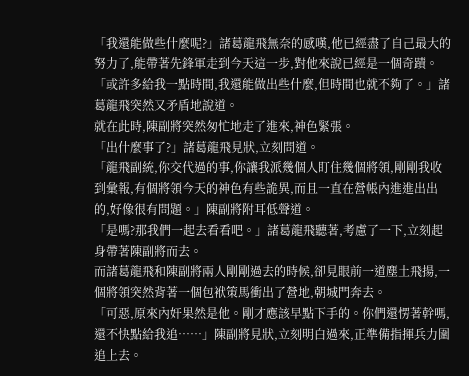「我還能做些什麼呢?」諸葛龍飛無奈的感嘆,他已經盡了自己最大的努力了,能帶著先鋒軍走到今天這一步,對他來說已經是一個奇蹟。
「或許多給我一點時間,我還能做出些什麼,但時間也就不夠了。」諸葛龍飛突然又矛盾地說道。
就在此時,陳副將突然匆忙地走了進來,神色緊張。
「出什麼事了?」諸葛龍飛見狀,立刻問道。
「龍飛副統,你交代過的事,你讓我派幾個人盯住幾個將領,剛剛我收到彙報,有個將領今天的神色有些詭異,而且一直在營帳內進進出出的,好像很有問題。」陳副將附耳低聲道。
「是嗎?那我們一起去看看吧。」諸葛龍飛聽著,考慮了一下,立刻起身帶著陳副將而去。
而諸葛龍飛和陳副將兩人剛剛過去的時候,卻見眼前一道塵土飛揚,一個將領突然背著一個包袱策馬衝出了營地,朝城門奔去。
「可惡,原來內奸果然是他。剛才應該早點下手的。你們還愣著幹嗎,還不快點給我追……」陳副將見狀,立刻明白過來,正準備指揮兵力圍追上去。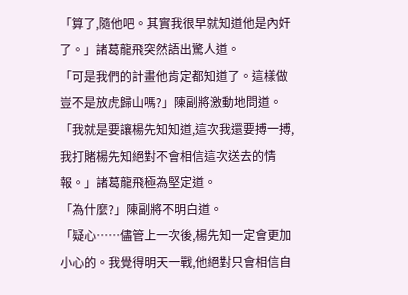「算了,隨他吧。其實我很早就知道他是內奸了。」諸葛龍飛突然語出驚人道。
「可是我們的計畫他肯定都知道了。這樣做豈不是放虎歸山嗎?」陳副將激動地問道。
「我就是要讓楊先知知道,這次我還要搏一搏,我打賭楊先知絕對不會相信這次送去的情報。」諸葛龍飛極為堅定道。
「為什麼?」陳副將不明白道。
「疑心……儘管上一次後,楊先知一定會更加小心的。我覺得明天一戰,他絕對只會相信自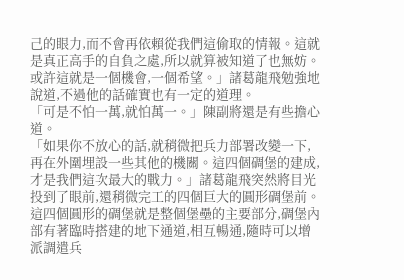己的眼力,而不會再依賴從我們這偷取的情報。這就是真正高手的自負之處,所以就算被知道了也無妨。或許這就是一個機會,一個希望。」諸葛龍飛勉強地說道,不過他的話確實也有一定的道理。
「可是不怕一萬,就怕萬一。」陳副將還是有些擔心道。
「如果你不放心的話,就稍微把兵力部署改變一下,再在外圍埋設一些其他的機關。這四個碉堡的建成,才是我們這次最大的戰力。」諸葛龍飛突然將目光投到了眼前,還稍微完工的四個巨大的圓形碉堡前。
這四個圓形的碉堡就是整個堡壘的主要部分,碉堡內部有著臨時搭建的地下通道,相互暢通,隨時可以增派調遣兵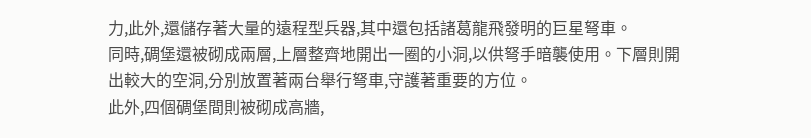力,此外,還儲存著大量的遠程型兵器,其中還包括諸葛龍飛發明的巨星弩車。
同時,碉堡還被砌成兩層,上層整齊地開出一圈的小洞,以供弩手暗襲使用。下層則開出較大的空洞,分別放置著兩台舉行弩車,守護著重要的方位。
此外,四個碉堡間則被砌成高牆,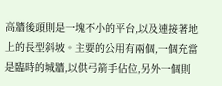高牆後頭則是一塊不小的平台,以及連接著地上的長型斜坡。主要的公用有兩個,一個充當是臨時的城牆,以供弓箭手佔位,另外一個則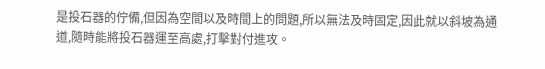是投石器的佇備,但因為空間以及時間上的問題,所以無法及時固定,因此就以斜坡為通道,隨時能將投石器運至高處,打擊對付進攻。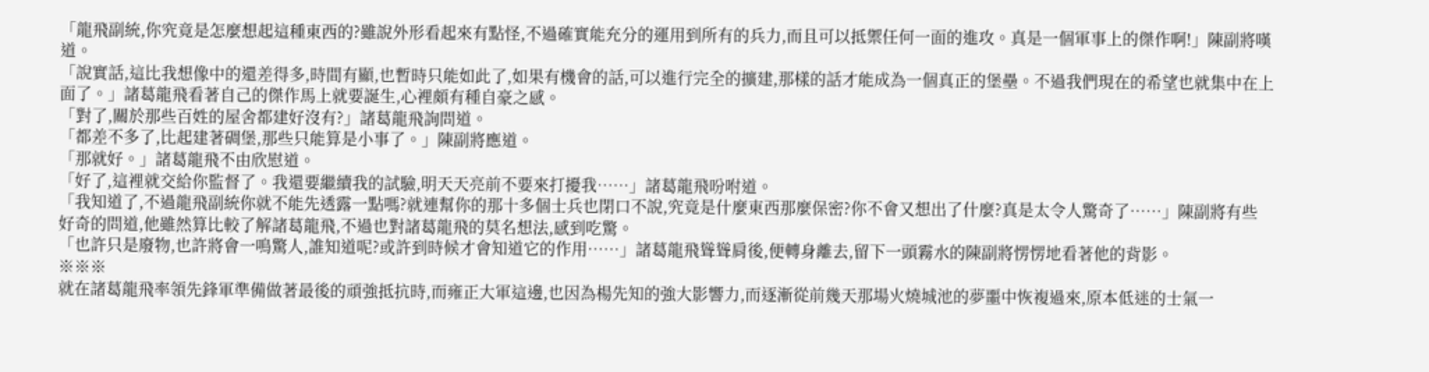「龍飛副統,你究竟是怎麼想起這種東西的?雖說外形看起來有點怪,不過確實能充分的運用到所有的兵力,而且可以抵禦任何一面的進攻。真是一個軍事上的傑作啊!」陳副將嘆道。
「說實話,這比我想像中的還差得多,時間有顯,也暫時只能如此了,如果有機會的話,可以進行完全的擴建,那樣的話才能成為一個真正的堡壘。不過我們現在的希望也就集中在上面了。」諸葛龍飛看著自己的傑作馬上就要誕生,心裡頗有種自豪之感。
「對了,關於那些百姓的屋舍都建好沒有?」諸葛龍飛詢問道。
「都差不多了,比起建著碉堡,那些只能算是小事了。」陳副將應道。
「那就好。」諸葛龍飛不由欣慰道。
「好了,這裡就交給你監督了。我還要繼續我的試驗,明天天亮前不要來打擾我……」諸葛龍飛吩咐道。
「我知道了,不過龍飛副統你就不能先透露一點嗎?就連幫你的那十多個士兵也閉口不說,究竟是什麼東西那麼保密?你不會又想出了什麼?真是太令人驚奇了……」陳副將有些好奇的問道,他雖然算比較了解諸葛龍飛,不過也對諸葛龍飛的莫名想法,感到吃驚。
「也許只是廢物,也許將會一鳴驚人,誰知道呢?或許到時候才會知道它的作用……」諸葛龍飛聳聳肩後,便轉身離去,留下一頭霧水的陳副將愣愣地看著他的背影。
※※※
就在諸葛龍飛率領先鋒軍準備做著最後的頑強抵抗時,而雍正大軍這邊,也因為楊先知的強大影響力,而逐漸從前幾天那場火燒城池的夢噩中恢複過來,原本低迷的士氣一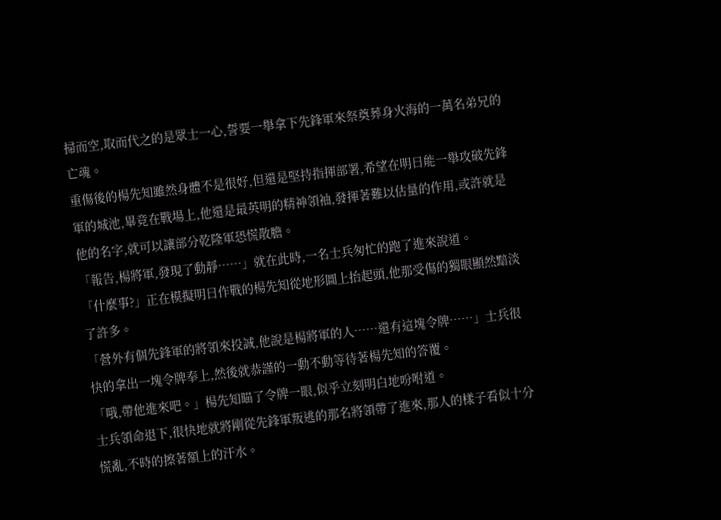掃而空,取而代之的是眾士一心,誓要一舉拿下先鋒軍來祭奠葬身火海的一萬名弟兄的亡魂。
重傷後的楊先知雖然身體不是很好,但還是堅持指揮部署,希望在明日能一舉攻破先鋒軍的城池,畢竟在戰場上,他還是最英明的精神領袖,發揮著難以估量的作用,或許就是他的名字,就可以讓部分乾隆軍恐慌散膽。
「報告,楊將軍,發現了動靜……」就在此時,一名士兵匆忙的跑了進來說道。
「什麼事?」正在模擬明日作戰的楊先知從地形圖上抬起頭,他那受傷的獨眼顯然黯淡了許多。
「營外有個先鋒軍的將領來投誠,他說是楊將軍的人……還有這塊令牌……」士兵很快的拿出一塊令牌奉上,然後就恭謹的一動不動等待著楊先知的答覆。
「哦,帶他進來吧。」楊先知瞄了令牌一眼,似乎立刻明白地吩咐道。
士兵領命退下,很快地就將剛從先鋒軍叛逃的那名將領帶了進來,那人的樣子看似十分慌亂,不時的擦著額上的汗水。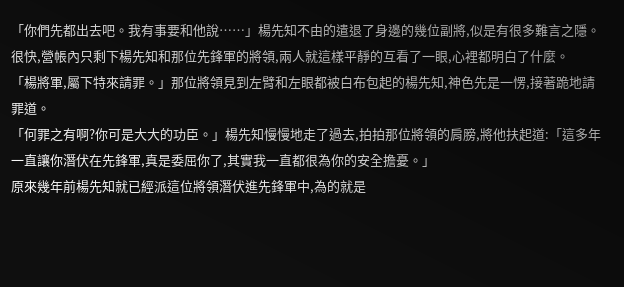「你們先都出去吧。我有事要和他說……」楊先知不由的遣退了身邊的幾位副將,似是有很多難言之隱。
很快,營帳內只剩下楊先知和那位先鋒軍的將領,兩人就這樣平靜的互看了一眼,心裡都明白了什麼。
「楊將軍,屬下特來請罪。」那位將領見到左臂和左眼都被白布包起的楊先知,神色先是一愣,接著跪地請罪道。
「何罪之有啊?你可是大大的功臣。」楊先知慢慢地走了過去,拍拍那位將領的肩膀,將他扶起道:「這多年一直讓你潛伏在先鋒軍,真是委屈你了,其實我一直都很為你的安全擔憂。」
原來幾年前楊先知就已經派這位將領潛伏進先鋒軍中,為的就是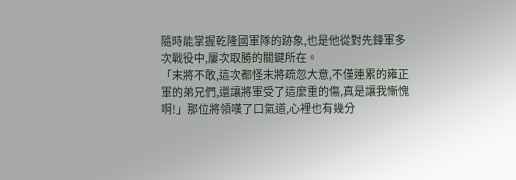隨時能掌握乾隆國軍隊的跡象,也是他從對先鋒軍多次戰役中,屢次取勝的關鍵所在。
「末將不敢,這次都怪末將疏忽大意,不僅連累的雍正軍的弟兄們,還讓將軍受了這麼重的傷,真是讓我慚愧啊!」那位將領嘆了口氣道,心裡也有幾分